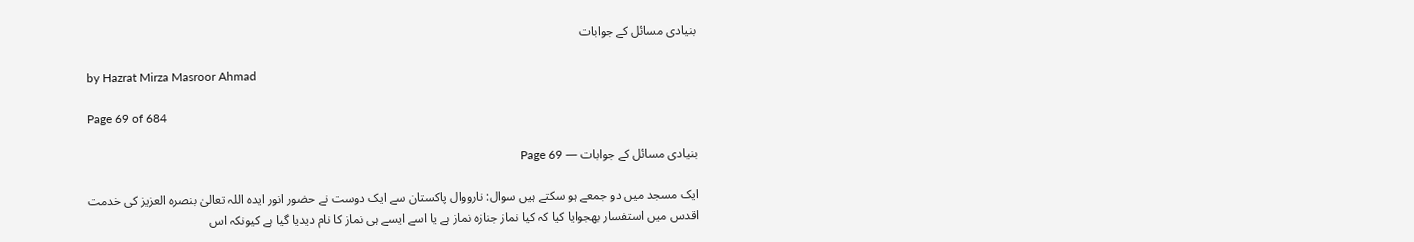بنیادی مسائل کے جوابات

by Hazrat Mirza Masroor Ahmad

Page 69 of 684

بنیادی مسائل کے جوابات — Page 69

ایک مسجد میں دو جمعے ہو سکتے ہیں سوال: نارووال پاکستان سے ایک دوست نے حضور انور ایدہ اللہ تعالیٰ بنصرہ العزیز کی خدمت اقدس میں استفسار بھجوایا کیا کہ کیا نماز جنازہ نماز ہے یا اسے ایسے ہی نماز کا نام دیدیا گیا ہے کیونکہ اس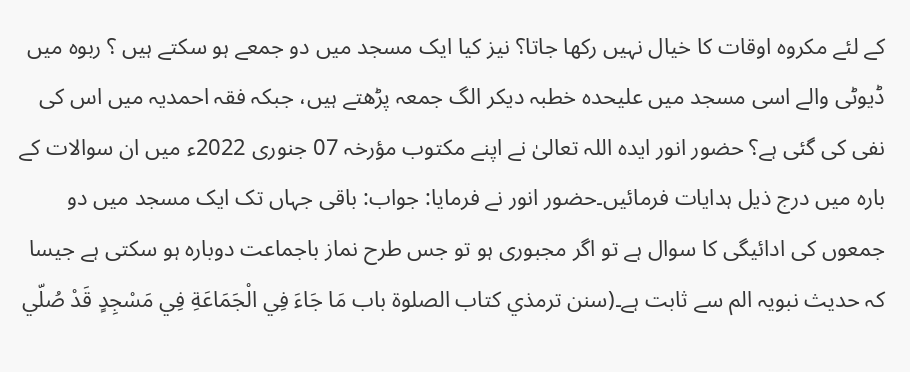کے لئے مکروہ اوقات کا خیال نہیں رکھا جاتا؟ نیز کیا ایک مسجد میں دو جمعے ہو سکتے ہیں ؟ ربوہ میں ڈیوٹی والے اسی مسجد میں علیحدہ خطبہ دیکر الگ جمعہ پڑھتے ہیں، جبکہ فقہ احمدیہ میں اس کی نفی کی گئی ہے؟ حضور انور ایدہ اللہ تعالیٰ نے اپنے مکتوب مؤرخہ 07 جنوری 2022ء میں ان سوالات کے بارہ میں درج ذیل ہدایات فرمائیں۔حضور انور نے فرمایا: جواب: باقی جہاں تک ایک مسجد میں دو جمعوں کی ادائیگی کا سوال ہے تو اگر مجبوری ہو تو جس طرح نماز باجماعت دوبارہ ہو سکتی ہے جیسا کہ حدیث نبویہ الم سے ثابت ہے۔(سنن ترمذي كتاب الصلوة باب مَا جَاءَ فِي الْجَمَاعَةِ فِي مَسْجِدٍ قَدْ صُلّي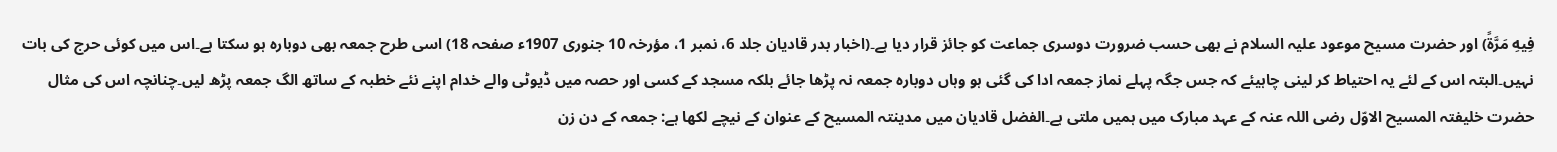فِيهِ مَرَّةً) اور حضرت مسیح موعود علیہ السلام نے بھی حسب ضرورت دوسری جماعت کو جائز قرار دیا ہے۔(اخبار بدر قادیان جلد 6، نمبر 1، مؤرخہ 10 جنوری 1907ء صفحہ 18) اسی طرح جمعہ بھی دوبارہ ہو سکتا ہے۔اس میں کوئی حرج کی بات نہیں۔البتہ اس کے لئے یہ احتیاط کر لینی چاہیئے کہ جس جگہ پہلے نماز جمعہ ادا کی گئی ہو وہاں دوبارہ جمعہ نہ پڑھا جائے بلکہ مسجد کے کسی اور حصہ میں ڈیوٹی والے خدام اپنے نئے خطبہ کے ساتھ الگ جمعہ پڑھ لیں۔چنانچہ اس کی مثال حضرت خلیفتہ المسیح الاوّل رضی اللہ عنہ کے عہد مبارک میں ہمیں ملتی ہے۔الفضل قادیان میں مدینتہ المسیح کے عنوان کے نیچے لکھا ہے: جمعہ کے دن زن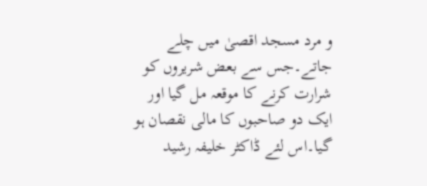و مرد مسجد اقصیٰ میں چلے جاتے۔جس سے بعض شریروں کو شرارت کرنے کا موقعہ مل گیا اور ایک دو صاحبوں کا مالی نقصان ہو گیا۔اس لئے ڈاکٹر خلیفہ رشید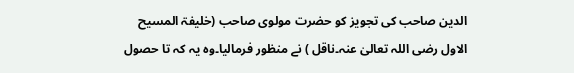الدین صاحب کی تجویز کو حضرت مولوی صاحب (خلیفۃ المسیح الاول رضی اللہ تعالیٰ عنہ۔ناقل ) نے منظور فرمالیا۔وہ یہ کہ تا حصول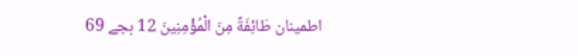اطمینان طَائِفَةٌ مِنَ الْمُؤْمِنِينَ 12 بجے 69